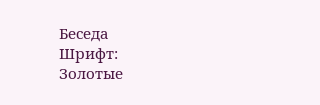Беседа
Шрифт:
Золотые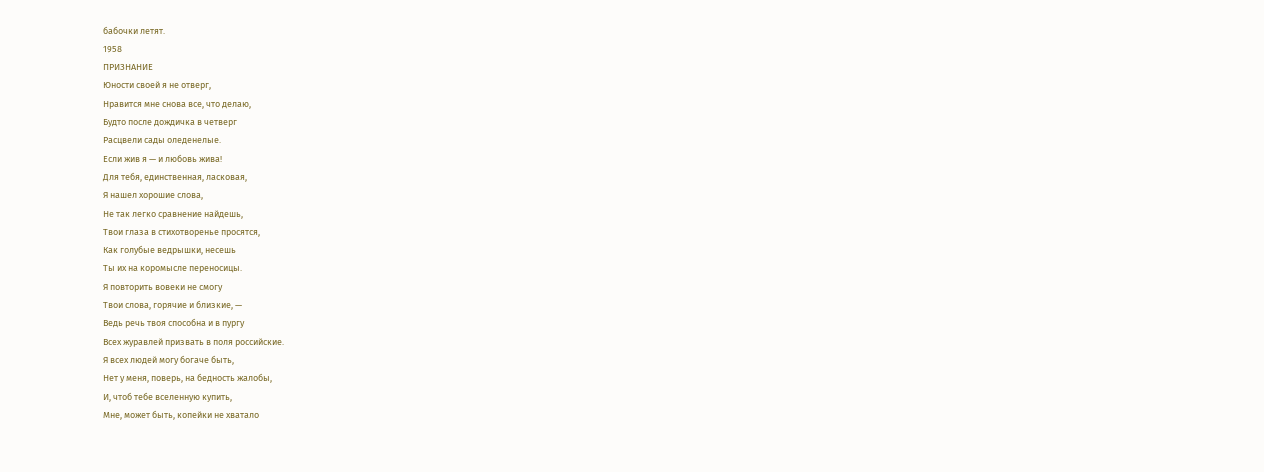бабочки летят.
1958
ПРИЗНАНИЕ
Юности своей я не отверг,
Нравится мне снова все, что делаю,
Будто после дождичка в четверг
Расцвели сады оледенелые.
Если жив я — и любовь жива!
Для тебя, единственная, ласковая,
Я нашел хорошие слова,
Не так легко сравнение найдешь,
Твои глаза в стихотворенье просятся,
Как голубые ведрышки, несешь
Ты их на коромысле переносицы.
Я повторить вовеки не смогу
Твои слова, горячие и близкие, —
Ведь речь твоя способна и в пургу
Всех журавлей призвать в поля российские.
Я всех людей могу богаче быть,
Нет у меня, поверь, на бедность жалобы,
И, чтоб тебе вселенную купить,
Мне, может быть, копейки не хватало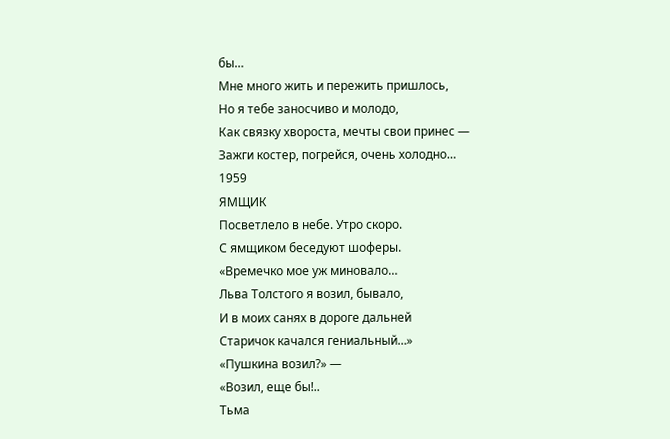бы…
Мне много жить и пережить пришлось,
Но я тебе заносчиво и молодо,
Как связку хвороста, мечты свои принес —
Зажги костер, погрейся, очень холодно…
1959
ЯМЩИК
Посветлело в небе. Утро скоро.
С ямщиком беседуют шоферы.
«Времечко мое уж миновало…
Льва Толстого я возил, бывало,
И в моих санях в дороге дальней
Старичок качался гениальный…»
«Пушкина возил?» —
«Возил, еще бы!..
Тьма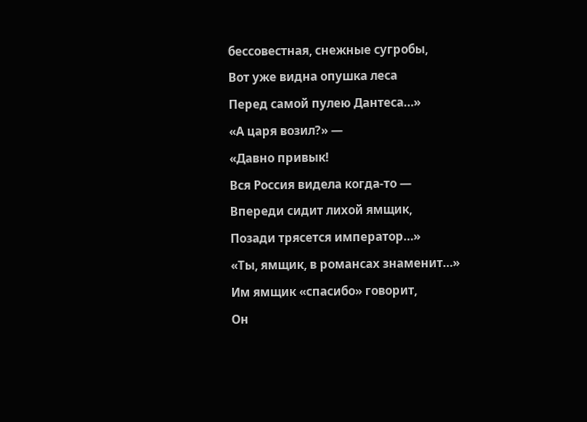бессовестная, снежные сугробы,
Вот уже видна опушка леса
Перед самой пулею Дантеса…»
«А царя возил?» —
«Давно привык!
Вся Россия видела когда-то —
Впереди сидит лихой ямщик,
Позади трясется император…»
«Ты, ямщик, в романсах знаменит…»
Им ямщик «спасибо» говорит,
Он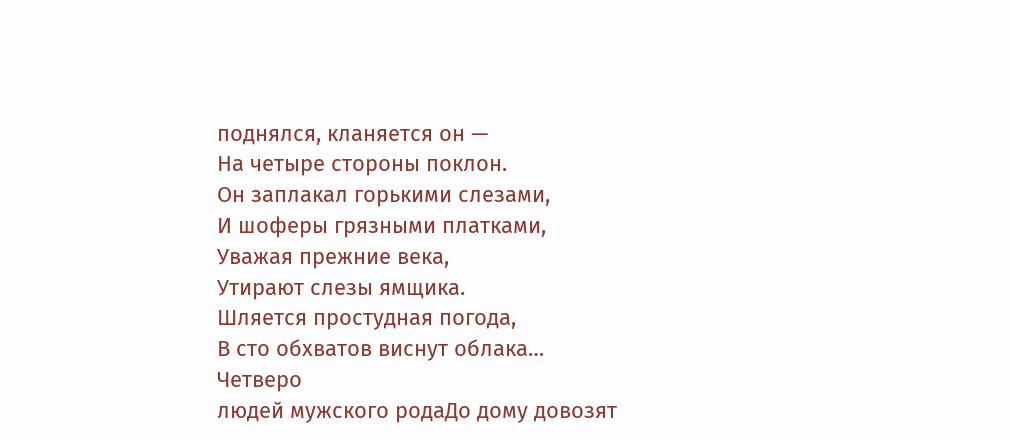поднялся, кланяется он —
На четыре стороны поклон.
Он заплакал горькими слезами,
И шоферы грязными платками,
Уважая прежние века,
Утирают слезы ямщика.
Шляется простудная погода,
В сто обхватов виснут облака…
Четверо
людей мужского родаДо дому довозят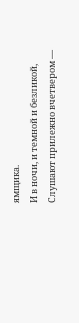ямщика.
И в ночи, и темной и безликой,
Слушают прилежно вчетвером —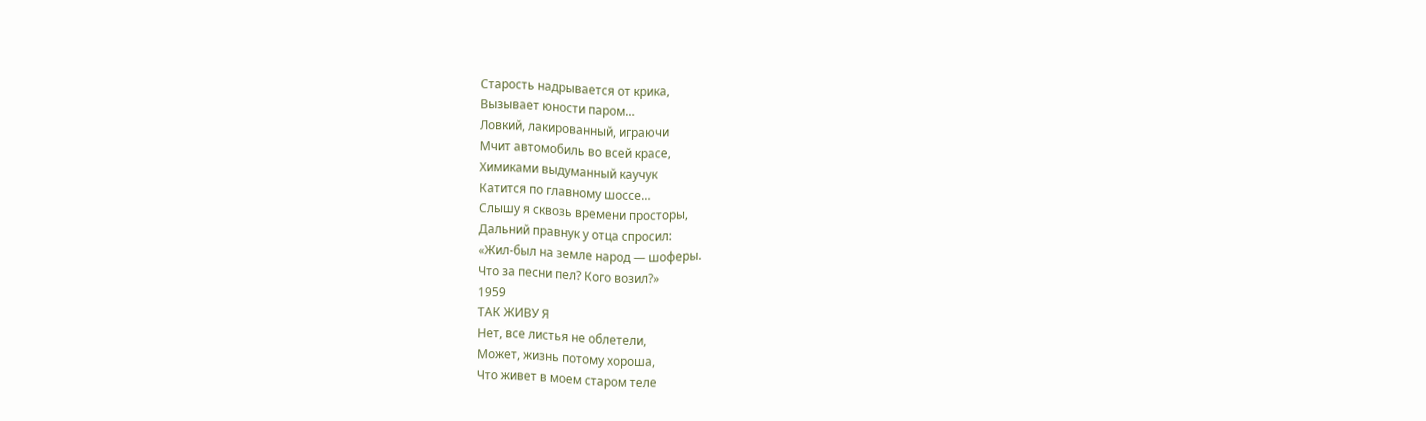Старость надрывается от крика,
Вызывает юности паром…
Ловкий, лакированный, играючи
Мчит автомобиль во всей красе,
Химиками выдуманный каучук
Катится по главному шоссе…
Слышу я сквозь времени просторы,
Дальний правнук у отца спросил:
«Жил-был на земле народ — шоферы.
Что за песни пел? Кого возил?»
1959
ТАК ЖИВУ Я
Нет, все листья не облетели,
Может, жизнь потому хороша,
Что живет в моем старом теле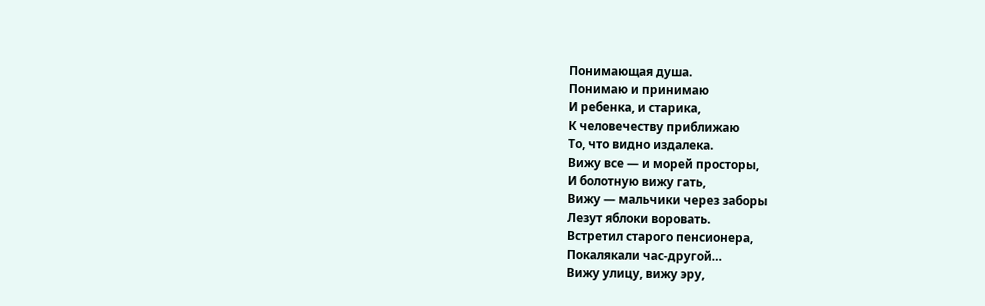Понимающая душа.
Понимаю и принимаю
И ребенка, и старика,
К человечеству приближаю
То, что видно издалека.
Вижу все — и морей просторы,
И болотную вижу гать,
Вижу — мальчики через заборы
Лезут яблоки воровать.
Встретил старого пенсионера,
Покалякали час-другой…
Вижу улицу, вижу эру,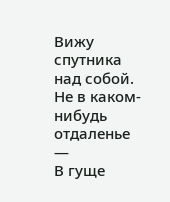Вижу спутника над собой.
Не в каком-нибудь отдаленье —
В гуще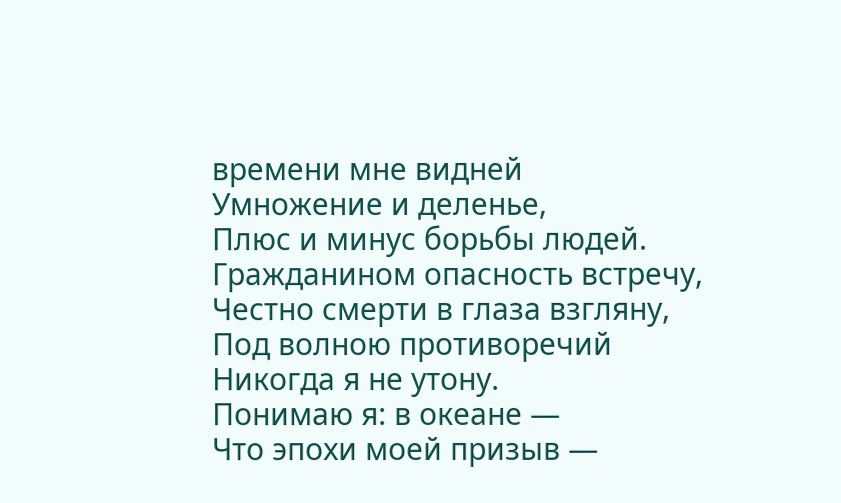времени мне видней
Умножение и деленье,
Плюс и минус борьбы людей.
Гражданином опасность встречу,
Честно смерти в глаза взгляну,
Под волною противоречий
Никогда я не утону.
Понимаю я: в океане —
Что эпохи моей призыв —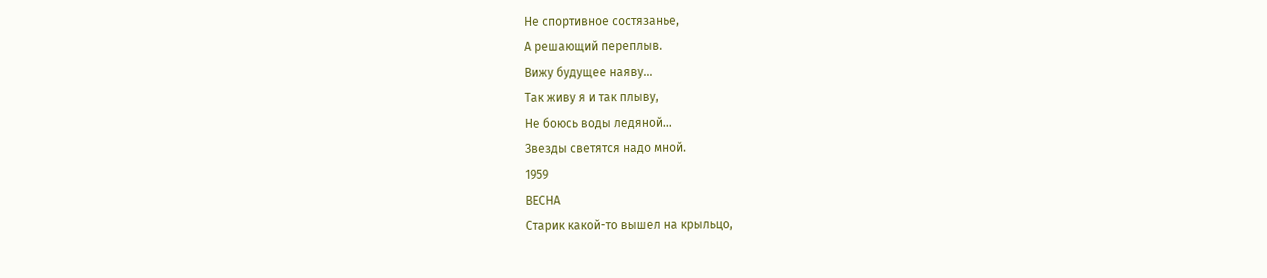Не спортивное состязанье,
А решающий переплыв.
Вижу будущее наяву…
Так живу я и так плыву,
Не боюсь воды ледяной…
Звезды светятся надо мной.
1959
ВЕСНА
Старик какой-то вышел на крыльцо,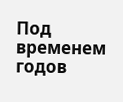Под временем годов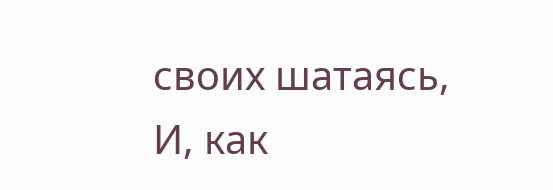своих шатаясь,
И, как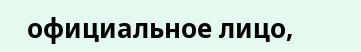официальное лицо,